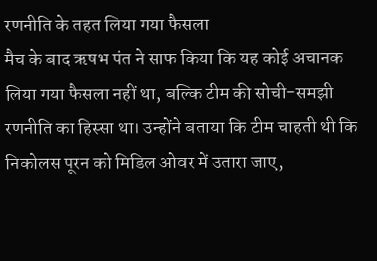रणनीति के तहत लिया गया फैसला
मैच के बाद ऋषभ पंत ने साफ किया कि यह कोई अचानक लिया गया फैसला नहीं था, बल्कि टीम की सोची-समझी रणनीति का हिस्सा था। उन्होंने बताया कि टीम चाहती थी कि निकोलस पूरन को मिडिल ओवर में उतारा जाए,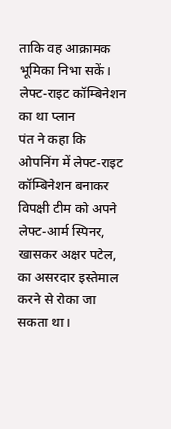ताकि वह आक्रामक भूमिका निभा सकें।
लेफ्ट-राइट कॉम्बिनेशन का था प्लान
पंत ने कहा कि ओपनिंग में लेफ्ट-राइट कॉम्बिनेशन बनाकर विपक्षी टीम को अपने लेफ्ट-आर्म स्पिनर, खासकर अक्षर पटेल, का असरदार इस्तेमाल करने से रोका जा सकता था।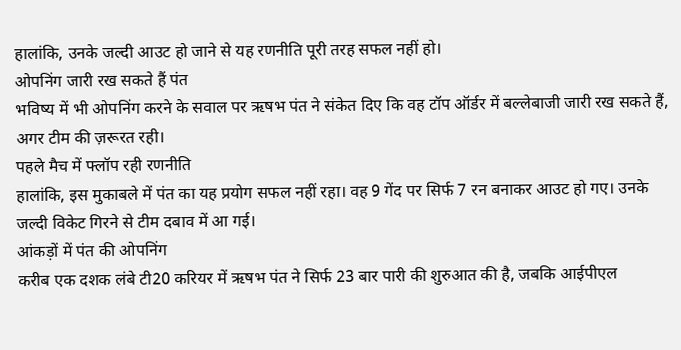हालांकि, उनके जल्दी आउट हो जाने से यह रणनीति पूरी तरह सफल नहीं हो।
ओपनिंग जारी रख सकते हैं पंत
भविष्य में भी ओपनिंग करने के सवाल पर ऋषभ पंत ने संकेत दिए कि वह टॉप ऑर्डर में बल्लेबाजी जारी रख सकते हैं, अगर टीम की ज़रूरत रही।
पहले मैच में फ्लॉप रही रणनीति
हालांकि, इस मुकाबले में पंत का यह प्रयोग सफल नहीं रहा। वह 9 गेंद पर सिर्फ 7 रन बनाकर आउट हो गए। उनके जल्दी विकेट गिरने से टीम दबाव में आ गई।
आंकड़ों में पंत की ओपनिंग
करीब एक दशक लंबे टी20 करियर में ऋषभ पंत ने सिर्फ 23 बार पारी की शुरुआत की है, जबकि आईपीएल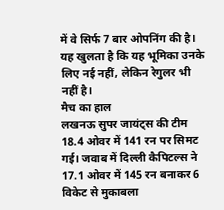में वे सिर्फ 7 बार ओपनिंग की है। यह खुलता है कि यह भूमिका उनके लिए नई नहीं, लेकिन रेगुलर भी नहीं है।
मैच का हाल
लखनऊ सुपर जायंट्स की टीम 18.4 ओवर में 141 रन पर सिमट गई। जवाब में दिल्ली कैपिटल्स ने 17.1 ओवर में 145 रन बनाकर 6 विकेट से मुकाबला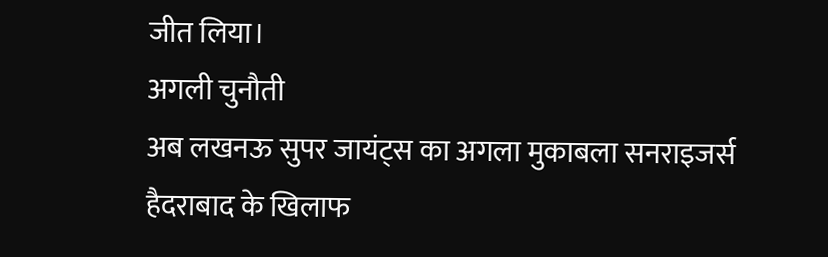जीत लिया।
अगली चुनौती
अब लखनऊ सुपर जायंट्स का अगला मुकाबला सनराइजर्स हैदराबाद के खिलाफ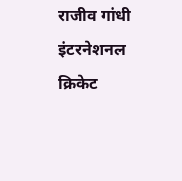राजीव गांधी इंटरनेशनल क्रिकेट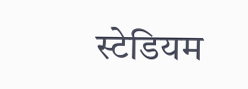स्टेडियम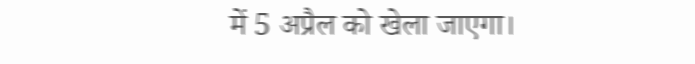में 5 अप्रैल को खेला जाएगा।